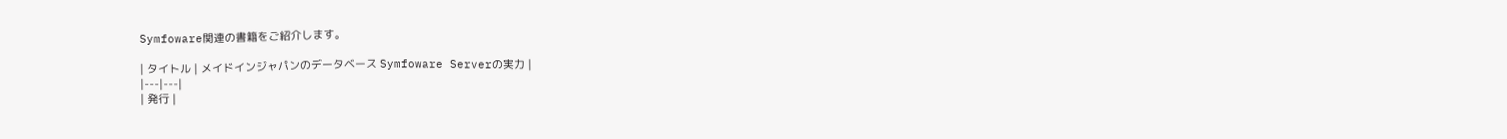Symfoware関連の書籍をご紹介します。

| タイトル | メイドインジャパンのデータベース Symfoware Serverの実力 |
|---|---|
| 発行 |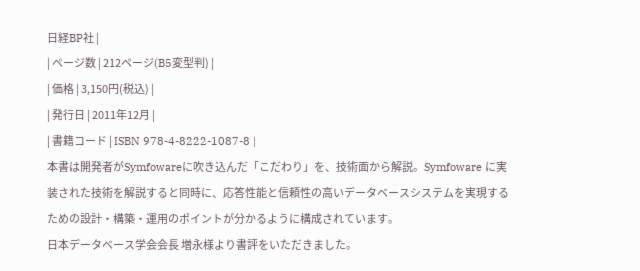日経BP社 |
| ページ数 | 212ページ(B5変型判) |
| 価格 | 3,150円(税込) |
| 発行日 | 2011年12月 |
| 書籍コード | ISBN 978-4-8222-1087-8 |
本書は開発者がSymfowareに吹き込んだ「こだわり」を、技術面から解説。Symfoware に実装された技術を解説すると同時に、応答性能と信頼性の高いデータベースシステムを実現するための設計・構築・運用のポイントが分かるように構成されています。
日本データベース学会会長 増永様より書評をいただきました。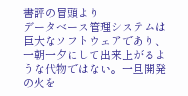書評の冒頭より
データベース管理システムは巨大なソフトウェアであり、一朝一夕にして出来上がるような代物ではない。一旦開発の火を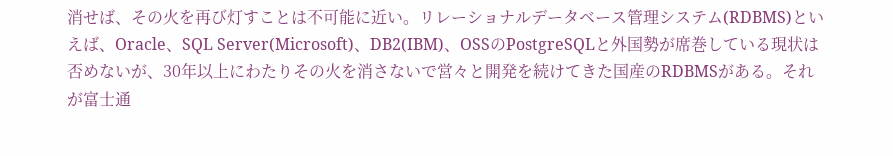消せば、その火を再び灯すことは不可能に近い。リレーショナルデータベース管理システム(RDBMS)といえば、Oracle、SQL Server(Microsoft)、DB2(IBM)、OSSのPostgreSQLと外国勢が席巻している現状は否めないが、30年以上にわたりその火を消さないで営々と開発を続けてきた国産のRDBMSがある。それが富士通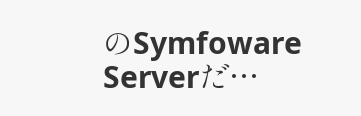のSymfoware Serverだ…